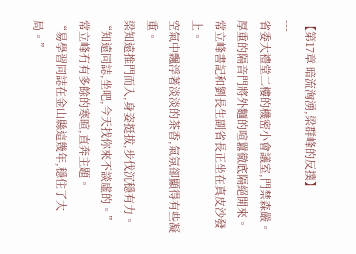【第17章 暗流洶湧,梁群峰的反撲】
---
省委大禮堂二樓的機密小會議室,門禁森嚴。
厚重的隔音門將外麵的喧囂徹底隔絕開來。
常立峰書記和劉長生副省長正坐在真皮沙發上。
空氣中飄浮著淡淡的茶香,氣氛卻顯得有些凝重。
梁知遠推門而入,身姿挺拔,步伐沉穩有力。
“知遠同誌,坐吧,今天找你來不談虛的。”
常立峰冇有多餘的寒暄,直奔主題。
“易學習同誌在金山縣這幾年,穩住了大局。”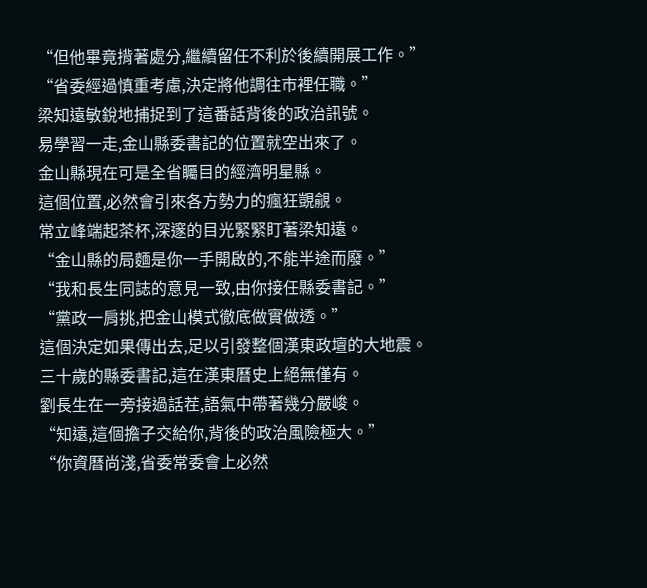“但他畢竟揹著處分,繼續留任不利於後續開展工作。”
“省委經過慎重考慮,決定將他調往市裡任職。”
梁知遠敏銳地捕捉到了這番話背後的政治訊號。
易學習一走,金山縣委書記的位置就空出來了。
金山縣現在可是全省矚目的經濟明星縣。
這個位置,必然會引來各方勢力的瘋狂覬覦。
常立峰端起茶杯,深邃的目光緊緊盯著梁知遠。
“金山縣的局麵是你一手開啟的,不能半途而廢。”
“我和長生同誌的意見一致,由你接任縣委書記。”
“黨政一肩挑,把金山模式徹底做實做透。”
這個決定如果傳出去,足以引發整個漢東政壇的大地震。
三十歲的縣委書記,這在漢東曆史上絕無僅有。
劉長生在一旁接過話茬,語氣中帶著幾分嚴峻。
“知遠,這個擔子交給你,背後的政治風險極大。”
“你資曆尚淺,省委常委會上必然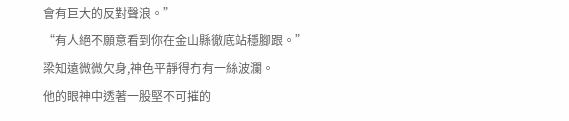會有巨大的反對聲浪。”
“有人絕不願意看到你在金山縣徹底站穩腳跟。”
梁知遠微微欠身,神色平靜得冇有一絲波瀾。
他的眼神中透著一股堅不可摧的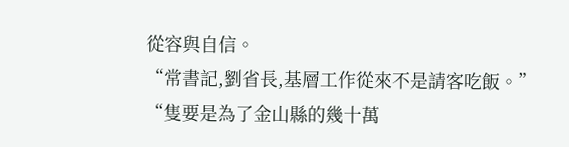從容與自信。
“常書記,劉省長,基層工作從來不是請客吃飯。”
“隻要是為了金山縣的幾十萬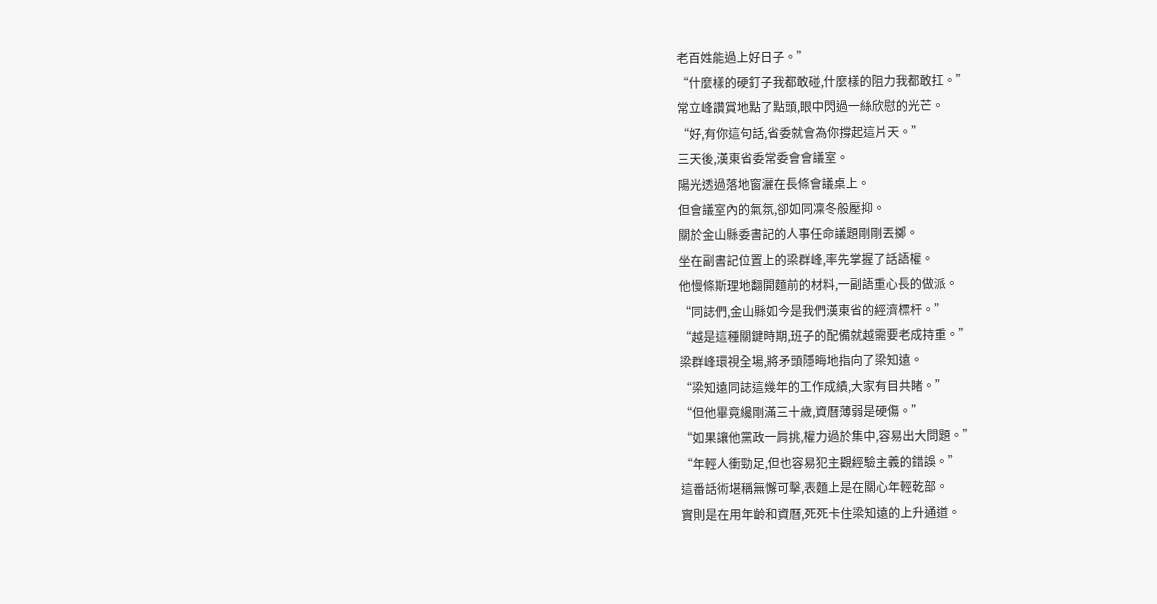老百姓能過上好日子。”
“什麼樣的硬釘子我都敢碰,什麼樣的阻力我都敢扛。”
常立峰讚賞地點了點頭,眼中閃過一絲欣慰的光芒。
“好,有你這句話,省委就會為你撐起這片天。”
三天後,漢東省委常委會會議室。
陽光透過落地窗灑在長條會議桌上。
但會議室內的氣氛,卻如同凜冬般壓抑。
關於金山縣委書記的人事任命議題剛剛丟擲。
坐在副書記位置上的梁群峰,率先掌握了話語權。
他慢條斯理地翻開麵前的材料,一副語重心長的做派。
“同誌們,金山縣如今是我們漢東省的經濟標杆。”
“越是這種關鍵時期,班子的配備就越需要老成持重。”
梁群峰環視全場,將矛頭隱晦地指向了梁知遠。
“梁知遠同誌這幾年的工作成績,大家有目共睹。”
“但他畢竟纔剛滿三十歲,資曆薄弱是硬傷。”
“如果讓他黨政一肩挑,權力過於集中,容易出大問題。”
“年輕人衝勁足,但也容易犯主觀經驗主義的錯誤。”
這番話術堪稱無懈可擊,表麵上是在關心年輕乾部。
實則是在用年齡和資曆,死死卡住梁知遠的上升通道。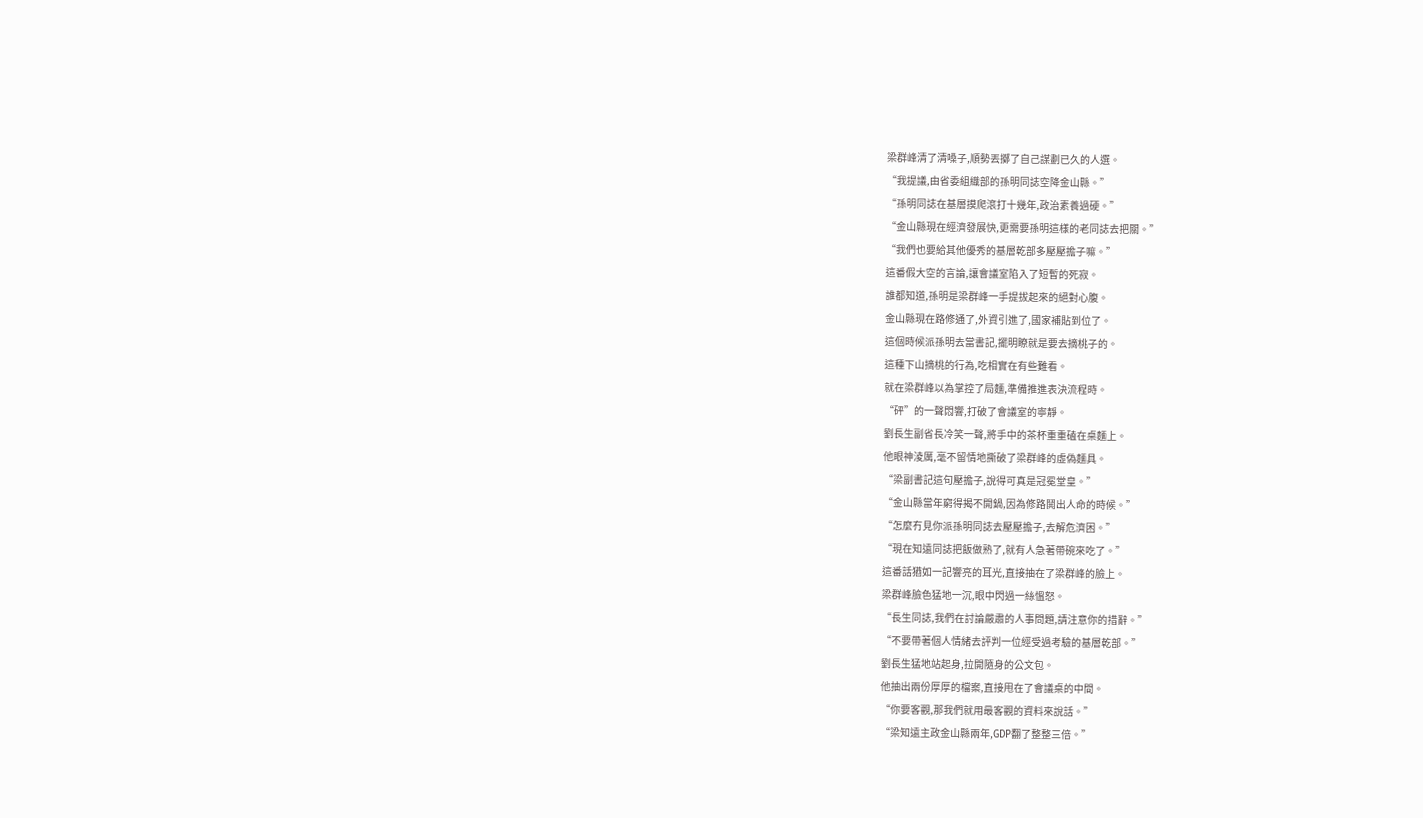梁群峰清了清嗓子,順勢丟擲了自己謀劃已久的人選。
“我提議,由省委組織部的孫明同誌空降金山縣。”
“孫明同誌在基層摸爬滾打十幾年,政治素養過硬。”
“金山縣現在經濟發展快,更需要孫明這樣的老同誌去把關。”
“我們也要給其他優秀的基層乾部多壓壓擔子嘛。”
這番假大空的言論,讓會議室陷入了短暫的死寂。
誰都知道,孫明是梁群峰一手提拔起來的絕對心腹。
金山縣現在路修通了,外資引進了,國家補貼到位了。
這個時候派孫明去當書記,擺明瞭就是要去摘桃子的。
這種下山摘桃的行為,吃相實在有些難看。
就在梁群峰以為掌控了局麵,準備推進表決流程時。
“砰”的一聲悶響,打破了會議室的寧靜。
劉長生副省長冷笑一聲,將手中的茶杯重重磕在桌麵上。
他眼神淩厲,毫不留情地撕破了梁群峰的虛偽麵具。
“梁副書記這句壓擔子,說得可真是冠冕堂皇。”
“金山縣當年窮得揭不開鍋,因為修路鬨出人命的時候。”
“怎麼冇見你派孫明同誌去壓壓擔子,去解危濟困。”
“現在知遠同誌把飯做熟了,就有人急著帶碗來吃了。”
這番話猶如一記響亮的耳光,直接抽在了梁群峰的臉上。
梁群峰臉色猛地一沉,眼中閃過一絲慍怒。
“長生同誌,我們在討論嚴肅的人事問題,請注意你的措辭。”
“不要帶著個人情緒去評判一位經受過考驗的基層乾部。”
劉長生猛地站起身,拉開隨身的公文包。
他抽出兩份厚厚的檔案,直接甩在了會議桌的中間。
“你要客觀,那我們就用最客觀的資料來說話。”
“梁知遠主政金山縣兩年,GDP翻了整整三倍。”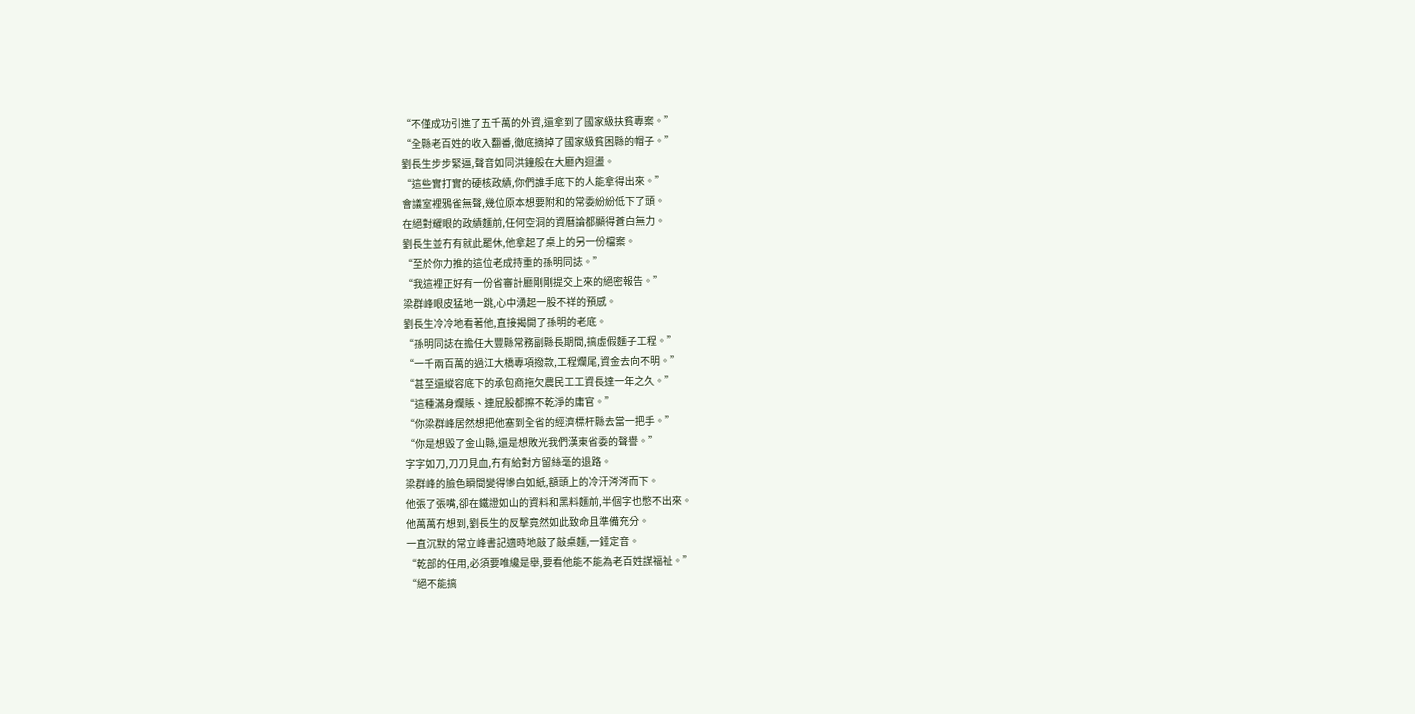“不僅成功引進了五千萬的外資,還拿到了國家級扶貧專案。”
“全縣老百姓的收入翻番,徹底摘掉了國家級貧困縣的帽子。”
劉長生步步緊逼,聲音如同洪鐘般在大廳內迴盪。
“這些實打實的硬核政績,你們誰手底下的人能拿得出來。”
會議室裡鴉雀無聲,幾位原本想要附和的常委紛紛低下了頭。
在絕對耀眼的政績麵前,任何空洞的資曆論都顯得蒼白無力。
劉長生並冇有就此罷休,他拿起了桌上的另一份檔案。
“至於你力推的這位老成持重的孫明同誌。”
“我這裡正好有一份省審計廳剛剛提交上來的絕密報告。”
梁群峰眼皮猛地一跳,心中湧起一股不祥的預感。
劉長生冷冷地看著他,直接揭開了孫明的老底。
“孫明同誌在擔任大豐縣常務副縣長期間,搞虛假麵子工程。”
“一千兩百萬的過江大橋專項撥款,工程爛尾,資金去向不明。”
“甚至還縱容底下的承包商拖欠農民工工資長達一年之久。”
“這種滿身爛賬、連屁股都擦不乾淨的庸官。”
“你梁群峰居然想把他塞到全省的經濟標杆縣去當一把手。”
“你是想毀了金山縣,還是想敗光我們漢東省委的聲譽。”
字字如刀,刀刀見血,冇有給對方留絲毫的退路。
梁群峰的臉色瞬間變得慘白如紙,額頭上的冷汗涔涔而下。
他張了張嘴,卻在鐵證如山的資料和黑料麵前,半個字也憋不出來。
他萬萬冇想到,劉長生的反擊竟然如此致命且準備充分。
一直沉默的常立峰書記適時地敲了敲桌麵,一錘定音。
“乾部的任用,必須要唯纔是舉,要看他能不能為老百姓謀福祉。”
“絕不能搞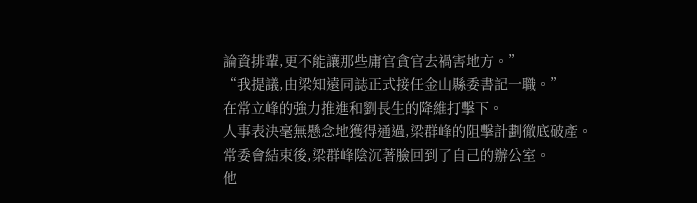論資排輩,更不能讓那些庸官貪官去禍害地方。”
“我提議,由梁知遠同誌正式接任金山縣委書記一職。”
在常立峰的強力推進和劉長生的降維打擊下。
人事表決毫無懸念地獲得通過,梁群峰的阻擊計劃徹底破產。
常委會結束後,梁群峰陰沉著臉回到了自己的辦公室。
他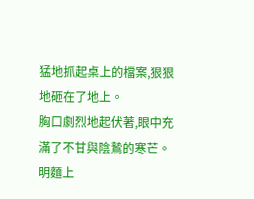猛地抓起桌上的檔案,狠狠地砸在了地上。
胸口劇烈地起伏著,眼中充滿了不甘與陰鷙的寒芒。
明麵上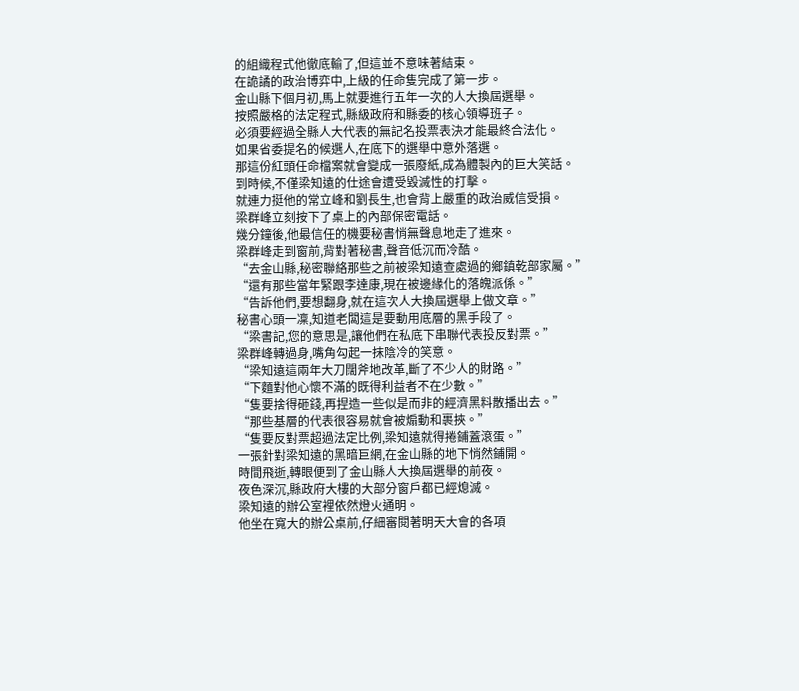的組織程式他徹底輸了,但這並不意味著結束。
在詭譎的政治博弈中,上級的任命隻完成了第一步。
金山縣下個月初,馬上就要進行五年一次的人大換屆選舉。
按照嚴格的法定程式,縣級政府和縣委的核心領導班子。
必須要經過全縣人大代表的無記名投票表決才能最終合法化。
如果省委提名的候選人,在底下的選舉中意外落選。
那這份紅頭任命檔案就會變成一張廢紙,成為體製內的巨大笑話。
到時候,不僅梁知遠的仕途會遭受毀滅性的打擊。
就連力挺他的常立峰和劉長生,也會背上嚴重的政治威信受損。
梁群峰立刻按下了桌上的內部保密電話。
幾分鐘後,他最信任的機要秘書悄無聲息地走了進來。
梁群峰走到窗前,背對著秘書,聲音低沉而冷酷。
“去金山縣,秘密聯絡那些之前被梁知遠查處過的鄉鎮乾部家屬。”
“還有那些當年緊跟李達康,現在被邊緣化的落魄派係。”
“告訴他們,要想翻身,就在這次人大換屆選舉上做文章。”
秘書心頭一凜,知道老闆這是要動用底層的黑手段了。
“梁書記,您的意思是,讓他們在私底下串聯代表投反對票。”
梁群峰轉過身,嘴角勾起一抹陰冷的笑意。
“梁知遠這兩年大刀闊斧地改革,斷了不少人的財路。”
“下麵對他心懷不滿的既得利益者不在少數。”
“隻要捨得砸錢,再捏造一些似是而非的經濟黑料散播出去。”
“那些基層的代表很容易就會被煽動和裹挾。”
“隻要反對票超過法定比例,梁知遠就得捲鋪蓋滾蛋。”
一張針對梁知遠的黑暗巨網,在金山縣的地下悄然鋪開。
時間飛逝,轉眼便到了金山縣人大換屆選舉的前夜。
夜色深沉,縣政府大樓的大部分窗戶都已經熄滅。
梁知遠的辦公室裡依然燈火通明。
他坐在寬大的辦公桌前,仔細審閱著明天大會的各項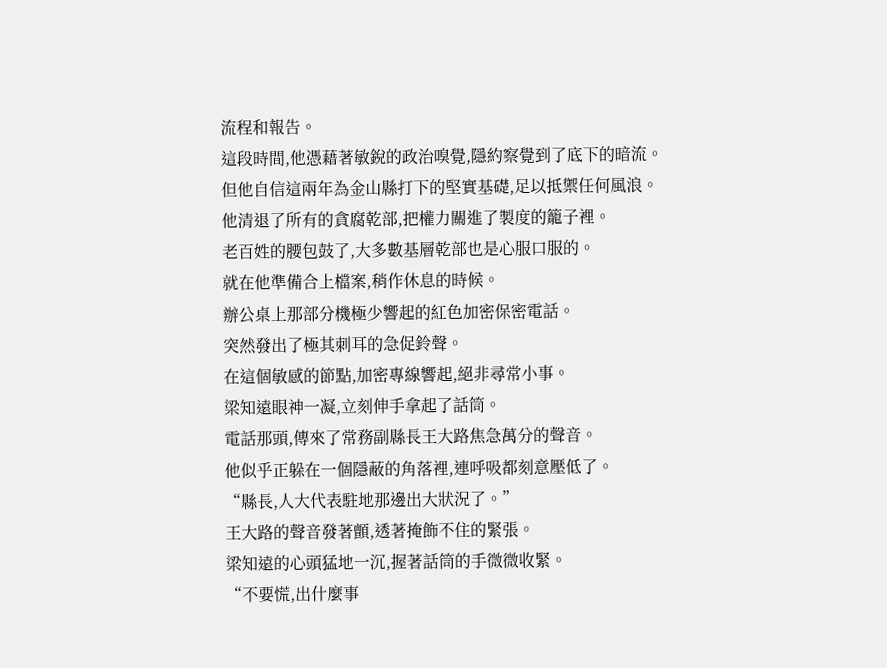流程和報告。
這段時間,他憑藉著敏銳的政治嗅覺,隱約察覺到了底下的暗流。
但他自信這兩年為金山縣打下的堅實基礎,足以抵禦任何風浪。
他清退了所有的貪腐乾部,把權力關進了製度的籠子裡。
老百姓的腰包鼓了,大多數基層乾部也是心服口服的。
就在他準備合上檔案,稍作休息的時候。
辦公桌上那部分機極少響起的紅色加密保密電話。
突然發出了極其刺耳的急促鈴聲。
在這個敏感的節點,加密專線響起,絕非尋常小事。
梁知遠眼神一凝,立刻伸手拿起了話筒。
電話那頭,傳來了常務副縣長王大路焦急萬分的聲音。
他似乎正躲在一個隱蔽的角落裡,連呼吸都刻意壓低了。
“縣長,人大代表駐地那邊出大狀況了。”
王大路的聲音發著顫,透著掩飾不住的緊張。
梁知遠的心頭猛地一沉,握著話筒的手微微收緊。
“不要慌,出什麼事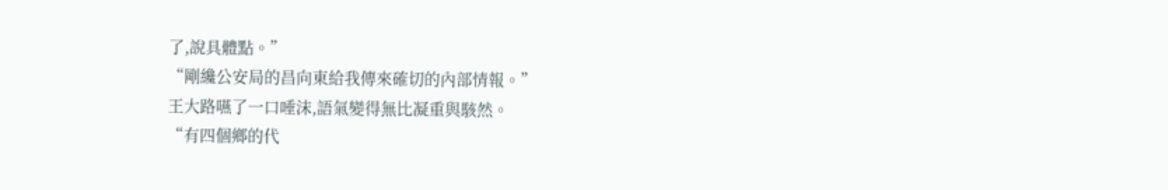了,說具體點。”
“剛纔公安局的昌向東給我傳來確切的內部情報。”
王大路嚥了一口唾沫,語氣變得無比凝重與駭然。
“有四個鄉的代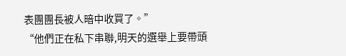表團團長被人暗中收買了。”
“他們正在私下串聯,明天的選舉上要帶頭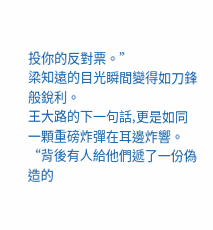投你的反對票。”
梁知遠的目光瞬間變得如刀鋒般銳利。
王大路的下一句話,更是如同一顆重磅炸彈在耳邊炸響。
“背後有人給他們遞了一份偽造的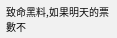致命黑料,如果明天的票數不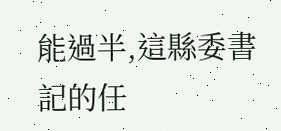能過半,這縣委書記的任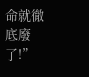命就徹底廢了!”